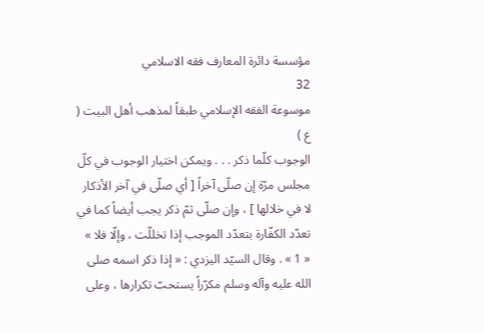مؤسسة دائرة المعارف فقه الاسلامي
32
موسوعة الفقه الإسلامي طبقاً لمذهب أهل البيت ( ع )
الوجوب كلّما ذكر . . . ويمكن اختيار الوجوب في كلّ مجلس مرّة إن صلّى آخراً [ أي صلّى في آخر الأذكار لا في خلالها ] ، وإن صلّى ثمّ ذكر يجب أيضاً كما في تعدّد الكفّارة بتعدّد الموجب إذا تخللّت ، وإلّا فلا » « 1 » . وقال السيّد اليزدي : « إذا ذكر اسمه صلى الله عليه وآله وسلم مكرّراً يستحبّ تكرارها ، وعلى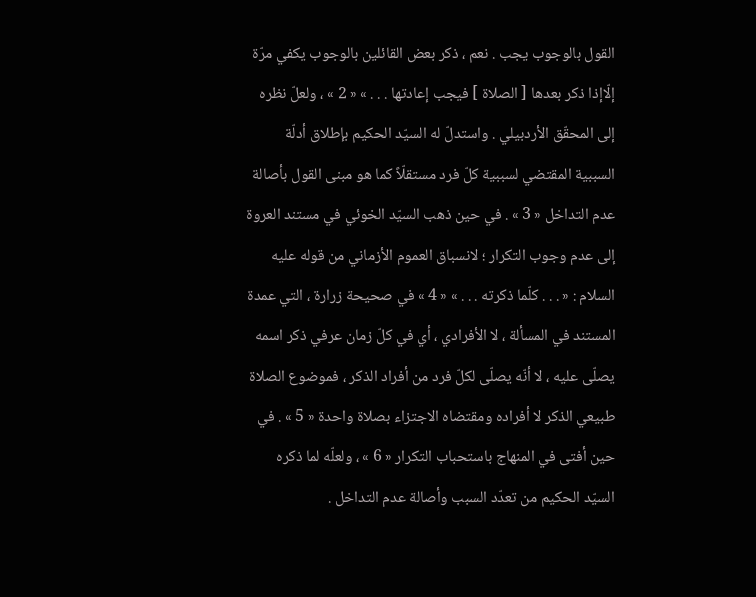القول بالوجوب يجب . نعم ، ذكر بعض القائلين بالوجوب يكفي مرّة إلّاإذا ذكر بعدها [ الصلاة ] فيجب إعادتها . . . » « 2 » ، ولعلّ نظره إلى المحقّق الأردبيلي . واستدلّ له السيّد الحكيم بإطلاق أدلّة السببية المقتضي لسببية كلّ فرد مستقلّاً كما هو مبنى القول بأصالة عدم التداخل « 3 » . في حين ذهب السيّد الخوئي في مستند العروة إلى عدم وجوب التكرار ؛ لانسباق العموم الأزماني من قوله عليه السلام : « . . . كلّما ذكرته . . . » « 4 » في صحيحة زرارة ، التي عمدة المستند في المسألة ، لا الأفرادي ، أي في كلّ زمان عرفي ذكر اسمه يصلّى عليه ، لا أنّه يصلّى لكلّ فرد من أفراد الذكر ، فموضوع الصلاة طبيعي الذكر لا أفراده ومقتضاه الاجتزاء بصلاة واحدة « 5 » . في حين أفتى في المنهاج باستحباب التكرار « 6 » ، ولعلّه لما ذكره السيّد الحكيم من تعدّد السبب وأصالة عدم التداخل .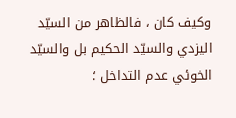وكيف كان ، فالظاهر من السيّد اليزدي والسيّد الحكيم بل والسيّد الخوئي عدم التداخل ؛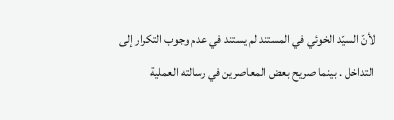لأنّ السيّد الخوئي في المستند لم يستند في عدم وجوب التكرار إلى التداخل . بينما صريح بعض المعاصرين في رسالته العملية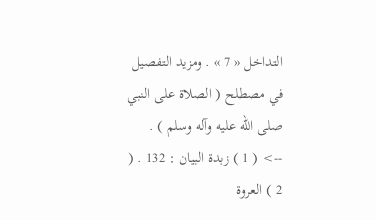التداخل « 7 » . ومزيد التفصيل في مصطلح ( الصلاة على النبي صلى الله عليه وآله وسلم ) .
--> ( 1 ) زبدة البيان : 132 . ( 2 ) العروة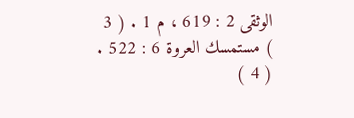الوثقى 2 : 619 ، م 1 . ( 3 ) مستمسك العروة 6 : 522 . ( 4 )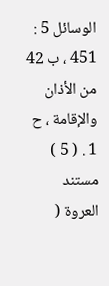الوسائل 5 : 451 ، ب 42 من الأذان والإقامة ، ح 1 . ( 5 ) مستند العروة (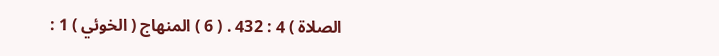الصلاة ) 4 : 432 . ( 6 ) المنهاج ( الخوئي ) 1 :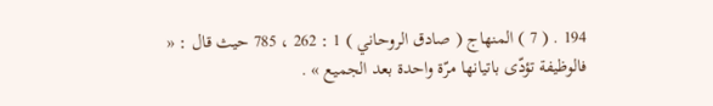194 . ( 7 ) المنهاج ( صادق الروحاني ) 1 : 262 ، 785 حيث قال : « فالوظيفة تؤدّى باتيانها مرّة واحدة بعد الجميع » .